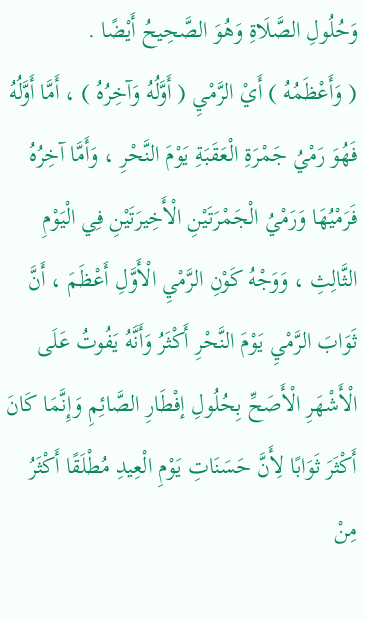وَحُلُولِ الصَّلَاةِ وَهُوَ الصَّحِيحُ أَيْضًا .
( وَأَعْظَمُهُ ) أَيْ الرَّمْيِ ( أَوَّلُهُ وَآخِرُهُ ) ، أَمَّا أَوَّلُهُ فَهُوَ رَمْيُ جَمْرَةِ الْعَقَبَةِ يَوْمَ النَّحْرِ ، وَأَمَّا آخِرُهُ فَرَمْيُهَا وَرَمْيُ الْجَمْرَتَيْنِ الْأَخِيرَتَيْنِ فِي الْيَوْمِ الثَّالِثِ ، وَوَجْهُ كَوْنِ الرَّمْيِ الْأَوَّلِ أَعْظَمَ ، أَنَّ ثَوَابَ الرَّمْيِ يَوْمَ النَّحْرِ أَكْثَرُ وَأَنَّهُ يَفُوتُ عَلَى الْأَشْهَرِ الْأَصَحِّ بِحُلُولِ إفْطَارِ الصَّائِمِ وَإِنَّمَا كَانَ أَكْثَرَ ثَوَابًا لِأَنَّ حَسَنَاتِ يَوْمِ الْعِيدِ مُطْلَقًا أَكْثَرُ مِنْ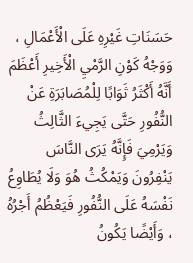حَسَنَاتِ غَيْرِهِ عَلَى الْأَعْمَالِ ، وَوَجْهُ كَوْنِ الرَّمْيِ الْأَخِيرِ أَعْظَمَ أَنَّهُ أَكْثَرُ ثَوَابًا لِلْمُصَابَرَةِ عَنْ النُّفُورِ حَتَّى يَجِيءَ الثَّالِثُ وَيَرْمِيَ فَإِنَّهُ يَرَى النَّاسَ يَنْفِرُونَ وَيَمْكُثُ هُوَ وَلَا يُطَاوِعُ نَفْسَهُ عَلَى النُّفُورِ فَيَعْظُمُ أَجْرُهُ ، وَأَيْضًا يَكُونُ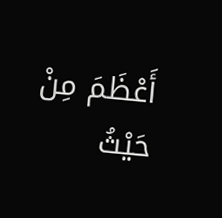أَعْظَمَ مِنْ حَيْثُ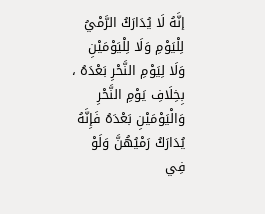إنَّهُ لَا يُدَارَكُ الرَّمْيُ لِلْيَوْمِ وَلَا لِلْيَوْمَيْنِ وَلَا لِيَوْمِ النَّحْرِ بَعْدَهُ ، بِخِلَافِ يَوْمِ النَّحْرِ وَالْيَوْمَيْنِ بَعْدَهُ فَإِنَّهُ يُدَارَكُ رَمْيُهُنَّ وَلَوْ فِي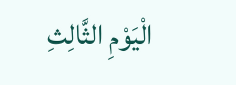الْيَوْمِ الثَّالِثِ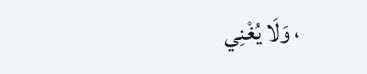، وَلَا يُغْنِي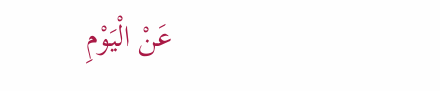عَنْ الْيَوْمِ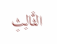الثَّالِثِ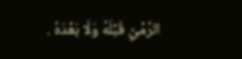الرَّمْيُ قَبْلَهُ وَلَا بَعْدَهُ .